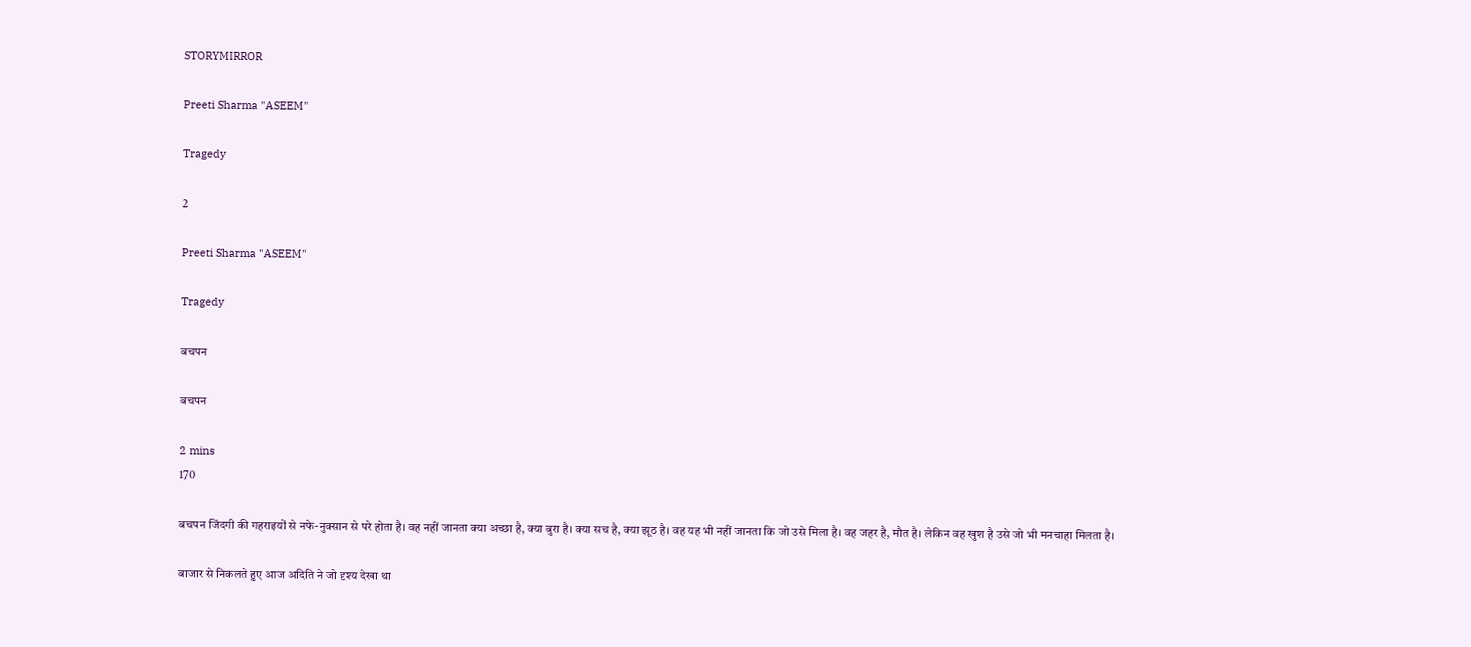STORYMIRROR

Preeti Sharma "ASEEM"

Tragedy

2

Preeti Sharma "ASEEM"

Tragedy

बचपन

बचपन

2 mins
170

बचपन जिंदगी की गहराइयों से नफे-नुक्सान से परे होता है। वह नहीं जानता क्या अच्छा है, क्या बुरा है। क्या सच है, क्या झूठ है। वह यह भी नहीं जानता कि जो उसे मिला है। वह जहर है, मौत है। लेकिन वह खुश है उसे जो भी मनचाहा मिलता है।

बाजार से निकलते हुए आज अदिति ने जो दृश्य देखा था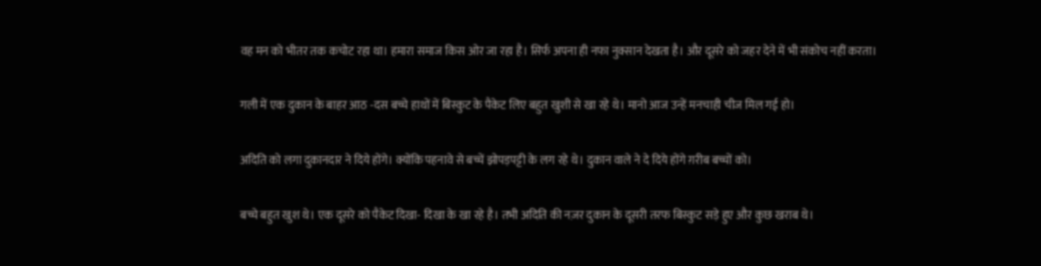वह मन को भीतर तक कचोट रहा था। हमारा समाज किस ओर जा रहा है। सिर्फ अपना ही नफा नुक्सान देखता है। और दूसरे को जहर देने में भी संकोच नहीं करता।

गली में एक दुकान के बाहर आठ -दस बच्चे हाथों में बिस्कुट के पैकेट लिए बहुत खुशी से खा रहे थे। मानो आज उन्हें मनचाही चीज मिल गई हो।

अदिति को लगा दुकानदार ने दिये होंगे। क्योंकि पहनावे से बच्चें झोपड़पट्टी के लग रहे थे। दुकान वाले ने दे दिये होंगे ग़रीब बच्चों को।

बच्चे बहुत खुश थे। एक दूसरे को पैकेट दिखा- दिखा के खा रहे है। तभी अदिति की नज़र दुकान के दूसरी तरफ बिस्कुट सड़े हुए और कुछ खराब थे।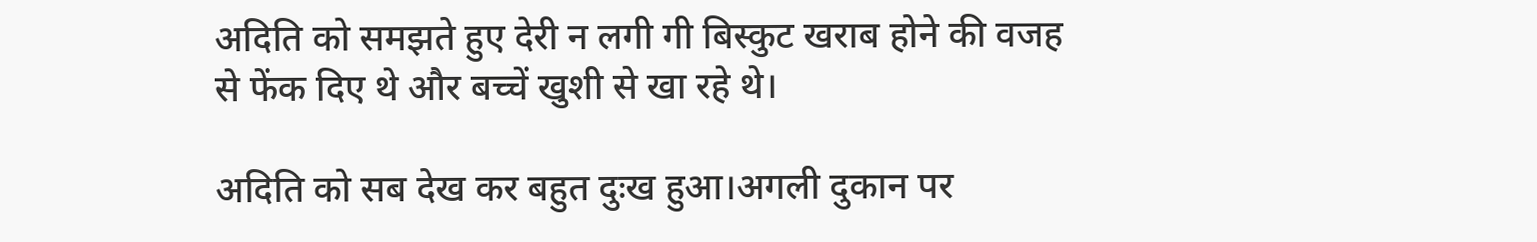अदिति को समझते हुए देरी न लगी गी बिस्कुट खराब होने की वजह से फेंक दिए थे और बच्चें खुशी से खा रहे थे।

अदिति को सब देख कर बहुत दुःख हुआ।अगली दुकान पर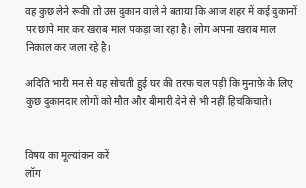वह कुछ लेने रूकी तो उस दुकान वाले ने बताया कि आज शहर में कई दुकानों पर छापे मार कर खराब माल पकड़ा जा रहा है। लोग अपना खराब माल निकाल कर जला रहे है।

अदिति भारी मन से यह सोचती हुई घर की तरफ चल पड़ी कि मुनाफ़े के लिए कुछ दुकानदार लोगों को मौत और बीमारी देने से भी नहीं हिचकिचाते।


विषय का मूल्यांकन करें
लॉग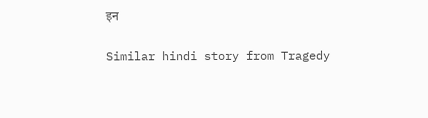इन

Similar hindi story from Tragedy